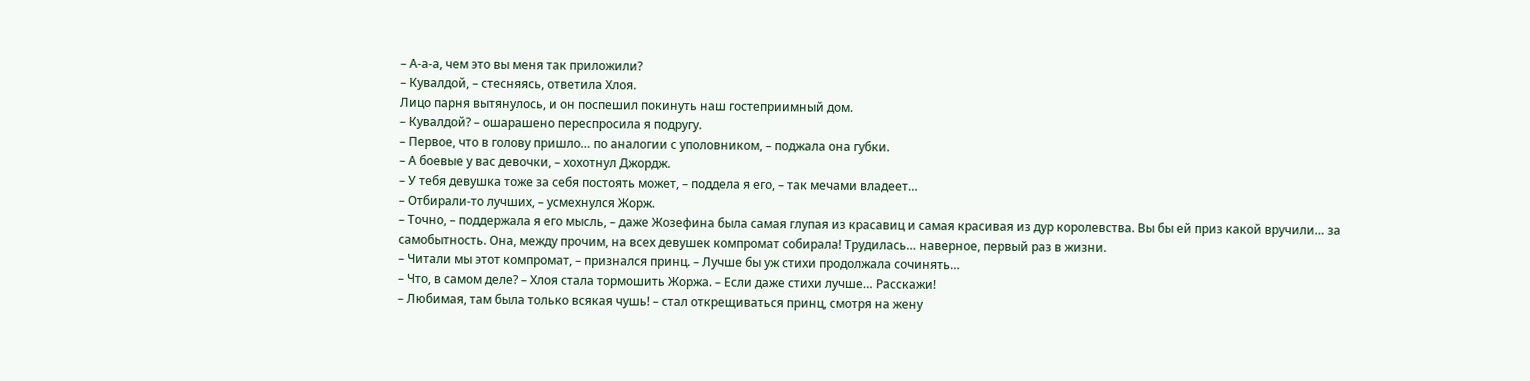– А-а-а, чем это вы меня так приложили?
– Кувалдой, – стесняясь, ответила Хлоя.
Лицо парня вытянулось, и он поспешил покинуть наш гостеприимный дом.
– Кувалдой? – ошарашено переспросила я подругу.
– Первое, что в голову пришло… по аналогии с уполовником, – поджала она губки.
– А боевые у вас девочки, – хохотнул Джордж.
– У тебя девушка тоже за себя постоять может, – поддела я его, – так мечами владеет…
– Отбирали-то лучших, – усмехнулся Жорж.
– Точно, – поддержала я его мысль, – даже Жозефина была самая глупая из красавиц и самая красивая из дур королевства. Вы бы ей приз какой вручили… за самобытность. Она, между прочим, на всех девушек компромат собирала! Трудилась… наверное, первый раз в жизни.
– Читали мы этот компромат, – признался принц. – Лучше бы уж стихи продолжала сочинять…
– Что, в самом деле? – Хлоя стала тормошить Жоржа. – Если даже стихи лучше… Расскажи!
– Любимая, там была только всякая чушь! – стал открещиваться принц, смотря на жену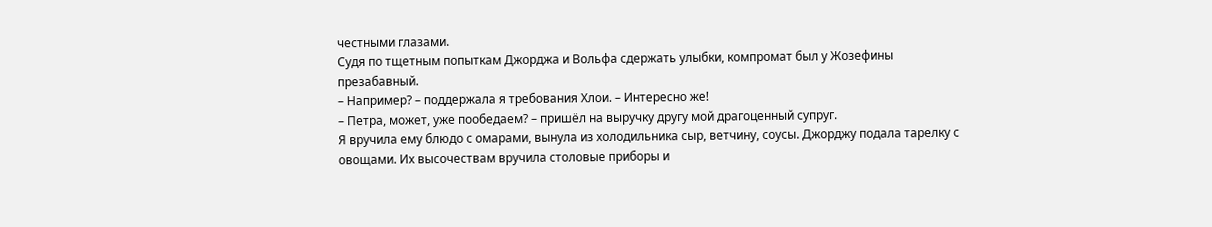честными глазами.
Судя по тщетным попыткам Джорджа и Вольфа сдержать улыбки, компромат был у Жозефины презабавный.
– Например? – поддержала я требования Хлои. – Интересно же!
– Петра, может, уже пообедаем? – пришёл на выручку другу мой драгоценный супруг.
Я вручила ему блюдо с омарами, вынула из холодильника сыр, ветчину, соусы. Джорджу подала тарелку с овощами. Их высочествам вручила столовые приборы и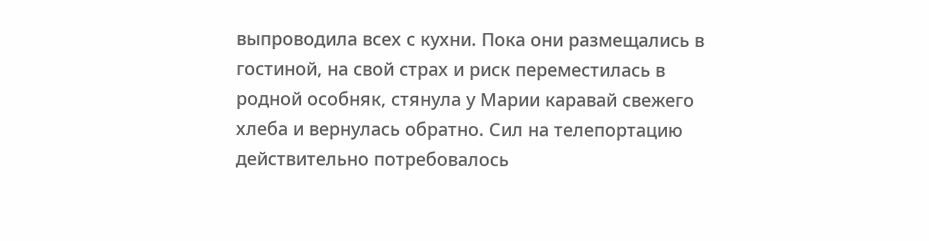выпроводила всех с кухни. Пока они размещались в гостиной, на свой страх и риск переместилась в родной особняк, стянула у Марии каравай свежего хлеба и вернулась обратно. Сил на телепортацию действительно потребовалось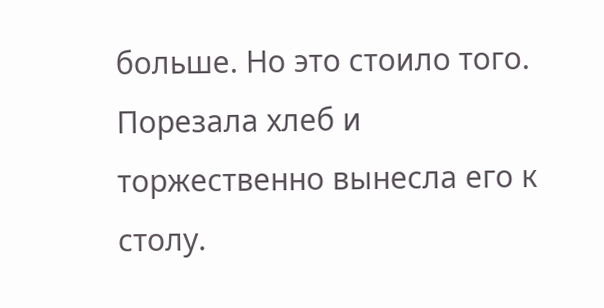больше. Но это стоило того. Порезала хлеб и торжественно вынесла его к столу.